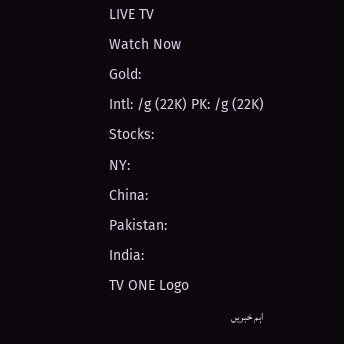LIVE TV
Watch Now
Gold:
Intl: /g (22K) PK: /g (22K)
Stocks:
NY:
China:
Pakistan:
India:
TV ONE Logo
اہم خبریں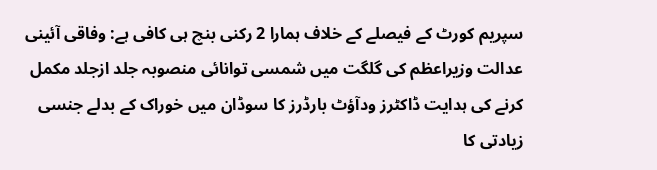سپریم کورٹ کے فیصلے کے خلاف ہمارا 2 رکنی بنچ ہی کافی ہے: وفاقی آئینی عدالت وزیراعظم کی گلگت میں شمسی توانائی منصوبہ جلد ازجلد مکمل کرنے کی ہدایت ڈاکٹرز ودآؤٹ بارڈرز کا سوڈان میں خوراک کے بدلے جنسی زیادتی کا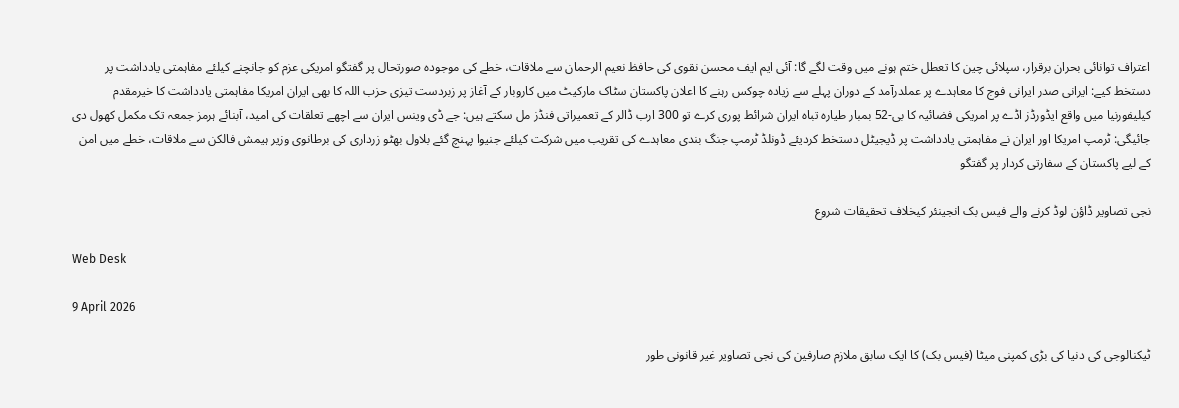اعتراف توانائی بحران برقرار، سپلائی چین کا تعطل ختم ہونے میں وقت لگے گا: آئی ایم ایف محسن نقوی کی حافظ نعیم الرحمان سے ملاقات، خطے کی موجودہ صورتحال پر گفتگو امریکی عزم کو جانچنے کیلئے مفاہمتی یادداشت پر دستخط کیے: ایرانی صدر ایرانی فوج کا معاہدے پر عملدرآمد کے دوران پہلے سے زیادہ چوکس رہنے کا اعلان پاکستان سٹاک مارکیٹ میں کاروبار کے آغاز پر زبردست تیزی حزب اللہ کا بھی ایران امریکا مفاہمتی یادداشت کا خیرمقدم کیلیفورنیا میں واقع ایڈورڈز اڈے پر امریکی فضائیہ کا بی-52 بمبار طیارہ تباہ ایران شرائط پوری کرے تو 300 ارب ڈالر کے تعمیراتی فنڈز مل سکتے ہیں: جے ڈی وینس ایران سے اچھے تعلقات کی امید، آبنائے ہرمز جمعہ تک مکمل کھول دی جائیگی: ٹرمپ امریکا اور ایران نے مفاہمتی یادداشت پر ڈیجیٹل دستخط کردیئے ڈونلڈ ٹرمپ جنگ بندی معاہدے کی تقریب میں شرکت کیلئے جنیوا پہنچ گئے بلاول بھٹو زرداری کی برطانوی وزیر ہیمش فالکن سے ملاقات، خطے میں امن کے لیے پاکستان کے سفارتی کردار پر گفتگو

نجی تصاویر ڈاؤن لوڈ کرنے والے فیس بک انجینئر کیخلاف تحقیقات شروع

Web Desk

9 April 2026

ٹیکنالوجی کی دنیا کی بڑی کمپنی میٹا (فیس بک) کا ایک سابق ملازم صارفین کی نجی تصاویر غیر قانونی طور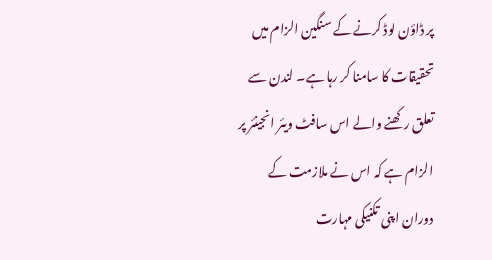پر ڈاؤن لوڈ کرنے کے سنگین الزام میں تحقیقات کا سامنا کر رہا ہے۔ لندن سے تعلق رکھنے والے اس سافٹ ویئر انجینئر پر الزام ہے کہ اس نے ملازمت کے دوران اپنی تکنیکی مہارت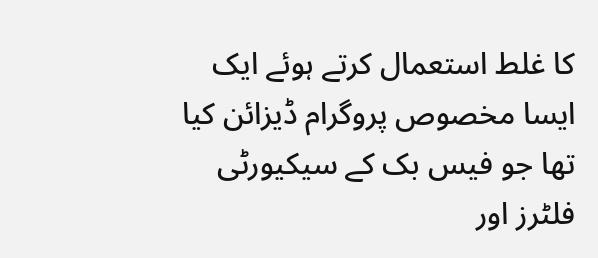کا غلط استعمال کرتے ہوئے ایک ایسا مخصوص پروگرام ڈیزائن کیا تھا جو فیس بک کے سیکیورٹی فلٹرز اور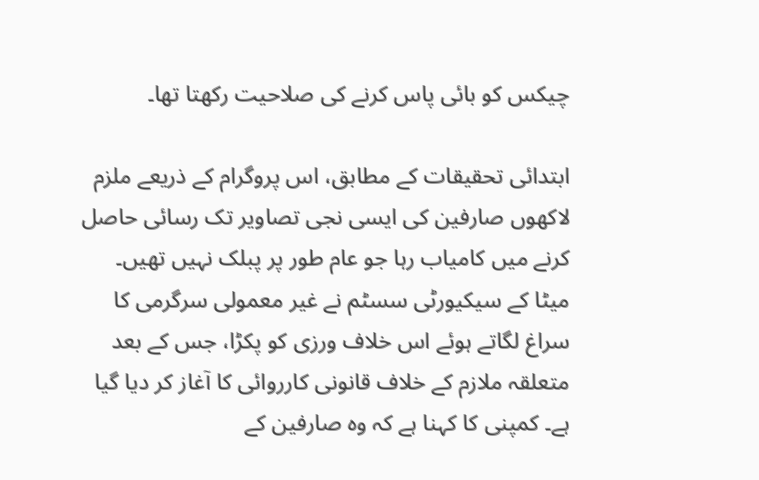چیکس کو بائی پاس کرنے کی صلاحیت رکھتا تھا۔

ابتدائی تحقیقات کے مطابق، اس پروگرام کے ذریعے ملزم لاکھوں صارفین کی ایسی نجی تصاویر تک رسائی حاصل کرنے میں کامیاب رہا جو عام طور پر پبلک نہیں تھیں۔ میٹا کے سیکیورٹی سسٹم نے غیر معمولی سرگرمی کا سراغ لگاتے ہوئے اس خلاف ورزی کو پکڑا، جس کے بعد متعلقہ ملازم کے خلاف قانونی کارروائی کا آغاز کر دیا گیا ہے۔ کمپنی کا کہنا ہے کہ وہ صارفین کے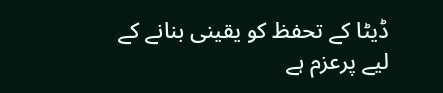ڈیٹا کے تحفظ کو یقینی بنانے کے لیے پرعزم ہے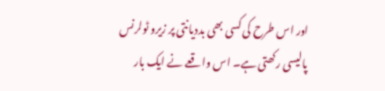اور اس طرح کی کسی بھی بددیانتی پر زیرو ٹولرنس پالیسی رکھتی ہے۔ اس واقعے نے ایک بار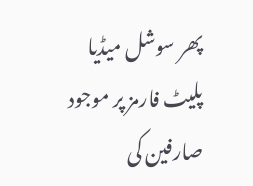پھر سوشل میڈیا پلیٹ فارمز پر موجود صارفین کی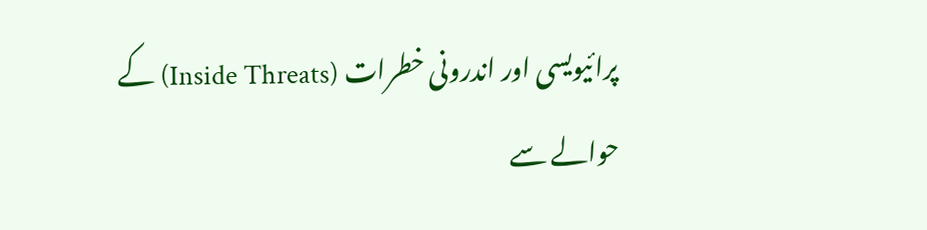پرائیویسی اور اندرونی خطرات (Inside Threats) کے حوالے سے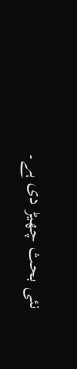نئی بحث چھیڑ دی ہے۔